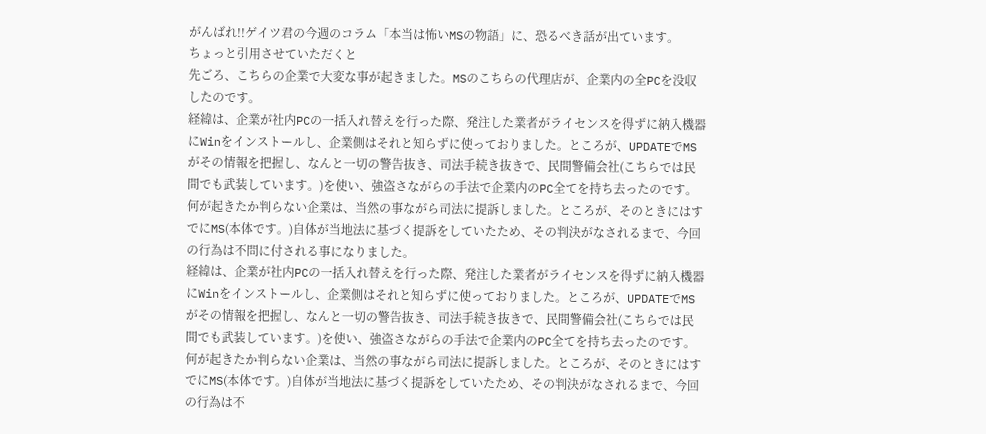がんばれ!!ゲイツ君の今週のコラム「本当は怖いMSの物語」に、恐るべき話が出ています。
ちょっと引用させていただくと
先ごろ、こちらの企業で大変な事が起きました。MSのこちらの代理店が、企業内の全PCを没収したのです。
経緯は、企業が社内PCの一括入れ替えを行った際、発注した業者がライセンスを得ずに納入機器にWinをインストールし、企業側はそれと知らずに使っておりました。ところが、UPDATEでMSがその情報を把握し、なんと一切の警告抜き、司法手続き抜きで、民間警備会社(こちらでは民間でも武装しています。)を使い、強盗さながらの手法で企業内のPC全てを持ち去ったのです。何が起きたか判らない企業は、当然の事ながら司法に提訴しました。ところが、そのときにはすでにMS(本体です。)自体が当地法に基づく提訴をしていたため、その判決がなされるまで、今回の行為は不問に付される事になりました。
経緯は、企業が社内PCの一括入れ替えを行った際、発注した業者がライセンスを得ずに納入機器にWinをインストールし、企業側はそれと知らずに使っておりました。ところが、UPDATEでMSがその情報を把握し、なんと一切の警告抜き、司法手続き抜きで、民間警備会社(こちらでは民間でも武装しています。)を使い、強盗さながらの手法で企業内のPC全てを持ち去ったのです。何が起きたか判らない企業は、当然の事ながら司法に提訴しました。ところが、そのときにはすでにMS(本体です。)自体が当地法に基づく提訴をしていたため、その判決がなされるまで、今回の行為は不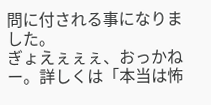問に付される事になりました。
ぎょえぇぇぇ、おっかねー。詳しくは「本当は怖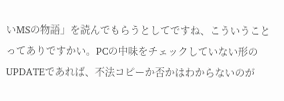いMSの物語」を読んでもらうとしてですね、こういうことってありですかい。PCの中味をチェックしていない形のUPDATEであれば、不法コピーか否かはわからないのが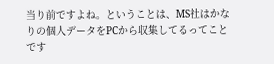当り前ですよね。ということは、MS社はかなりの個人データをPCから収集してるってことです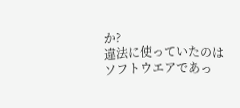か?
違法に使っていたのはソフトウエアであっ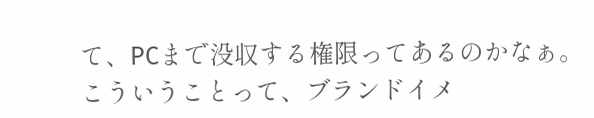て、PCまで没収する権限ってあるのかなぁ。こういうことって、ブランドイメ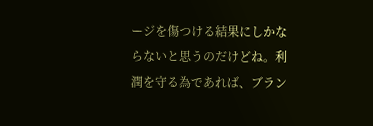ージを傷つける結果にしかならないと思うのだけどね。利潤を守る為であれば、ブラン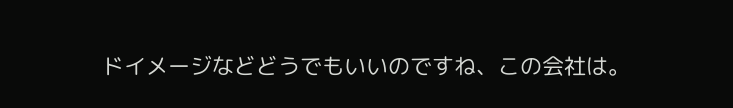ドイメージなどどうでもいいのですね、この会社は。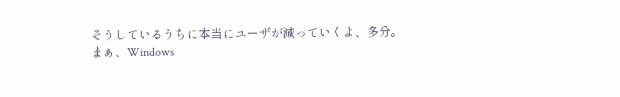そうしているうちに本当にユーザが減っていくよ、多分。
まぁ、Windows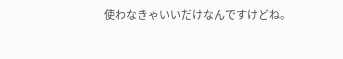使わなきゃいいだけなんですけどね。